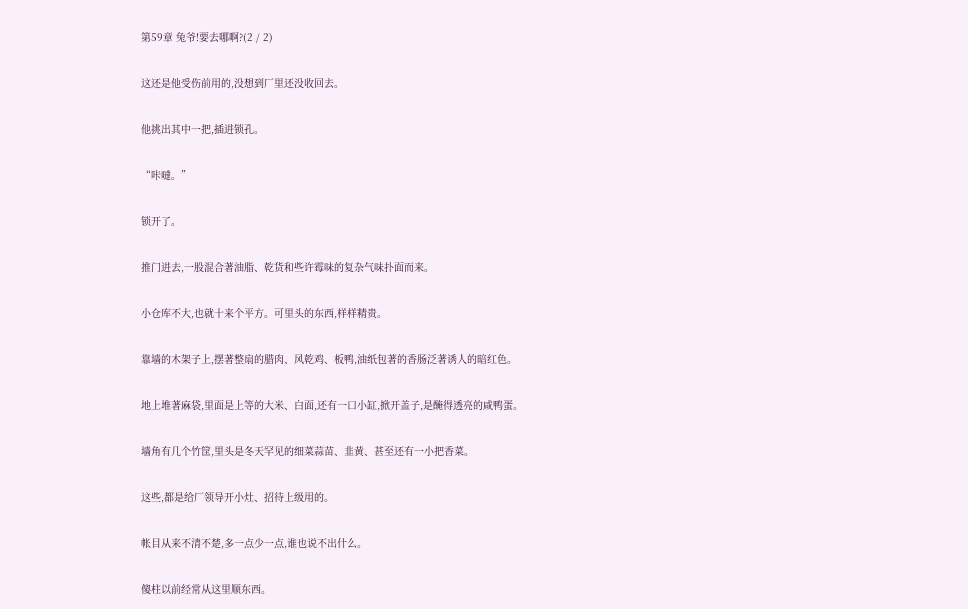第59章 兔爷!要去哪啊?(2 / 2)

这还是他受伤前用的,没想到厂里还没收回去。

他挑出其中一把,插进锁孔。

“咔噠。”

锁开了。

推门进去,一股混合著油脂、乾货和些许霉味的复杂气味扑面而来。

小仓库不大,也就十来个平方。可里头的东西,样样精贵。

靠墙的木架子上,摆著整扇的腊肉、风乾鸡、板鸭,油纸包著的香肠泛著诱人的暗红色。

地上堆著麻袋,里面是上等的大米、白面,还有一口小缸,掀开盖子,是醃得透亮的咸鸭蛋。

墙角有几个竹筐,里头是冬天罕见的细菜蒜苗、韭黄、甚至还有一小把香菜。

这些,都是给厂领导开小灶、招待上级用的。

帐目从来不清不楚,多一点少一点,谁也说不出什么。

傻柱以前经常从这里顺东西。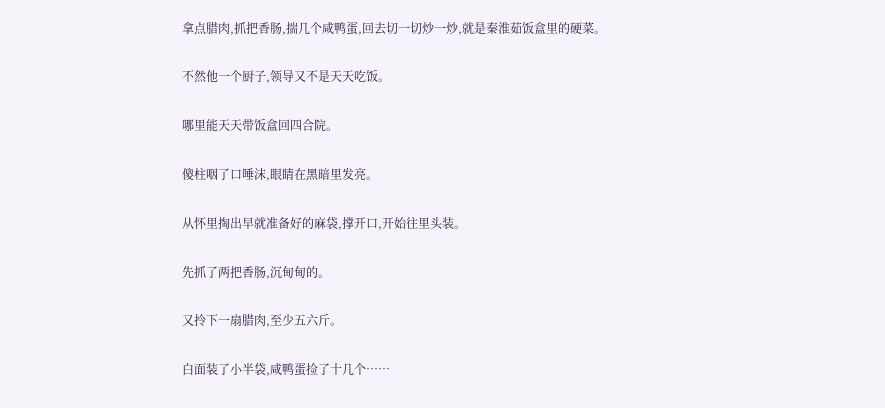拿点腊肉,抓把香肠,揣几个咸鸭蛋,回去切一切炒一炒,就是秦淮茹饭盒里的硬菜。

不然他一个厨子,领导又不是天天吃饭。

哪里能天天带饭盒回四合院。

傻柱咽了口唾沫,眼睛在黑暗里发亮。

从怀里掏出早就准备好的麻袋,撑开口,开始往里头装。

先抓了两把香肠,沉甸甸的。

又拎下一扇腊肉,至少五六斤。

白面装了小半袋,咸鸭蛋捡了十几个……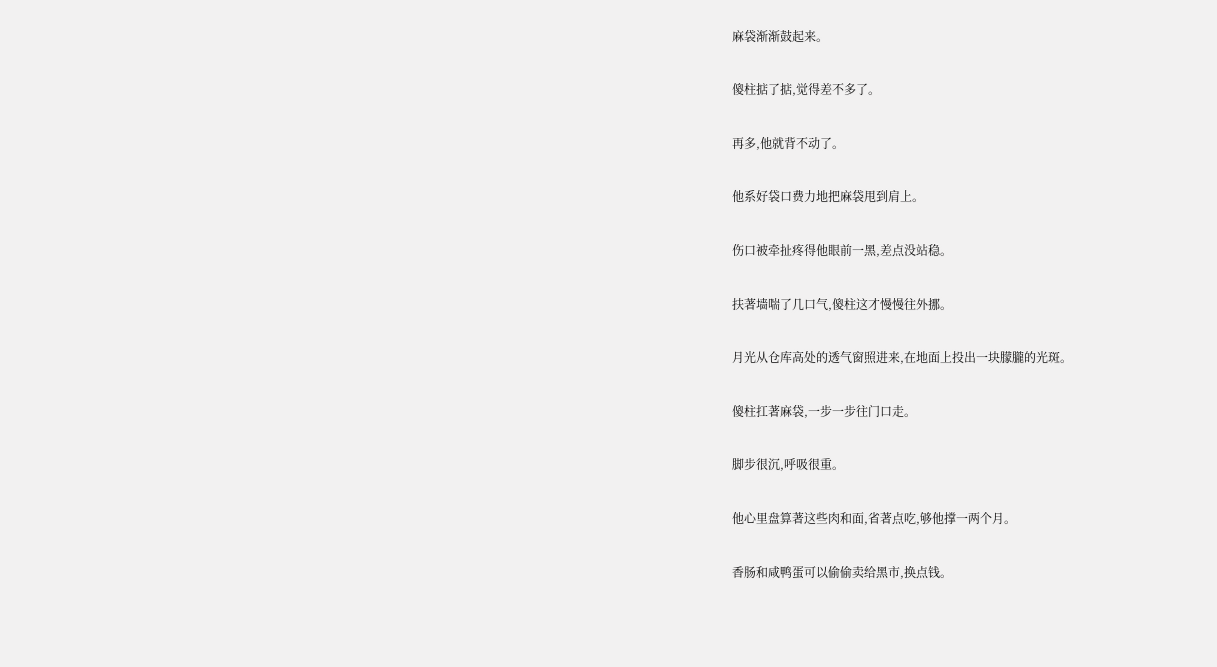麻袋渐渐鼓起来。

傻柱掂了掂,觉得差不多了。

再多,他就背不动了。

他系好袋口费力地把麻袋甩到肩上。

伤口被牵扯疼得他眼前一黑,差点没站稳。

扶著墙喘了几口气,傻柱这才慢慢往外挪。

月光从仓库高处的透气窗照进来,在地面上投出一块朦朧的光斑。

傻柱扛著麻袋,一步一步往门口走。

脚步很沉,呼吸很重。

他心里盘算著这些肉和面,省著点吃,够他撑一两个月。

香肠和咸鸭蛋可以偷偷卖给黑市,换点钱。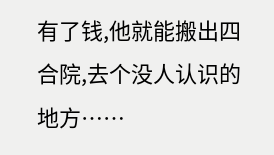有了钱,他就能搬出四合院,去个没人认识的地方……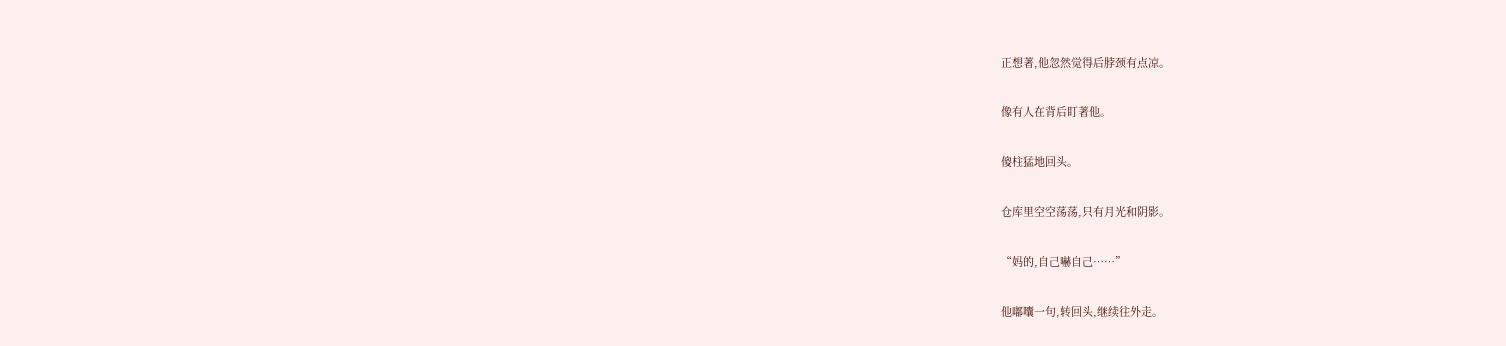正想著,他忽然觉得后脖颈有点凉。

像有人在背后盯著他。

傻柱猛地回头。

仓库里空空荡荡,只有月光和阴影。

“妈的,自己嚇自己……”

他嘟囔一句,转回头,继续往外走。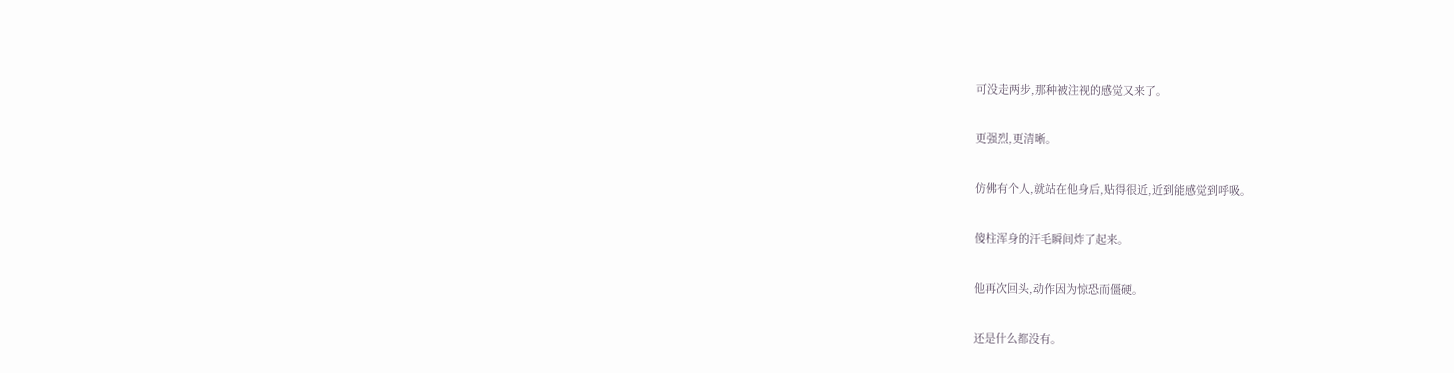可没走两步,那种被注视的感觉又来了。

更强烈,更清晰。

仿佛有个人,就站在他身后,贴得很近,近到能感觉到呼吸。

傻柱浑身的汗毛瞬间炸了起来。

他再次回头,动作因为惊恐而僵硬。

还是什么都没有。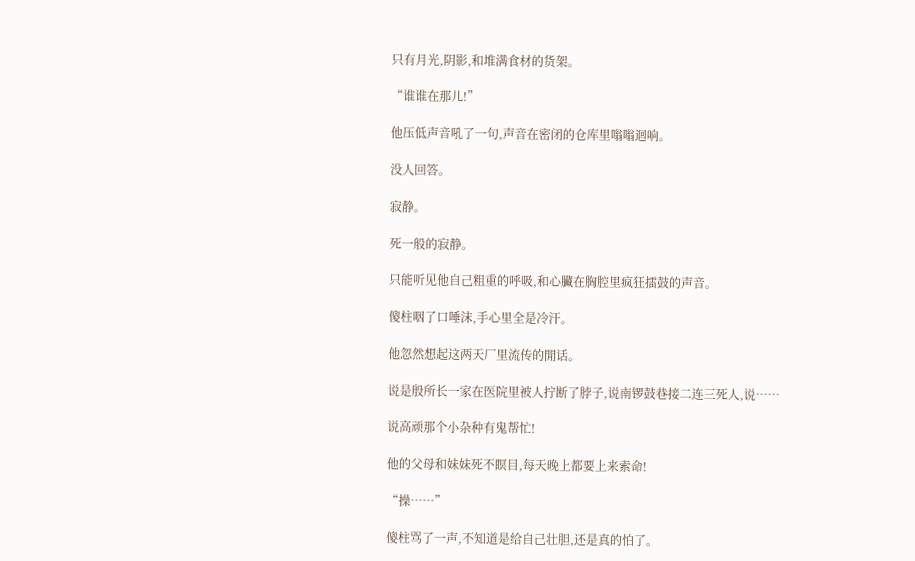只有月光,阴影,和堆满食材的货架。

“谁谁在那儿!”

他压低声音吼了一句,声音在密闭的仓库里嗡嗡迴响。

没人回答。

寂静。

死一般的寂静。

只能听见他自己粗重的呼吸,和心臟在胸腔里疯狂擂鼓的声音。

傻柱咽了口唾沫,手心里全是冷汗。

他忽然想起这两天厂里流传的閒话。

说是殷所长一家在医院里被人拧断了脖子,说南锣鼓巷接二连三死人,说……

说高顽那个小杂种有鬼帮忙!

他的父母和妹妹死不瞑目,每天晚上都要上来索命!

“操……”

傻柱骂了一声,不知道是给自己壮胆,还是真的怕了。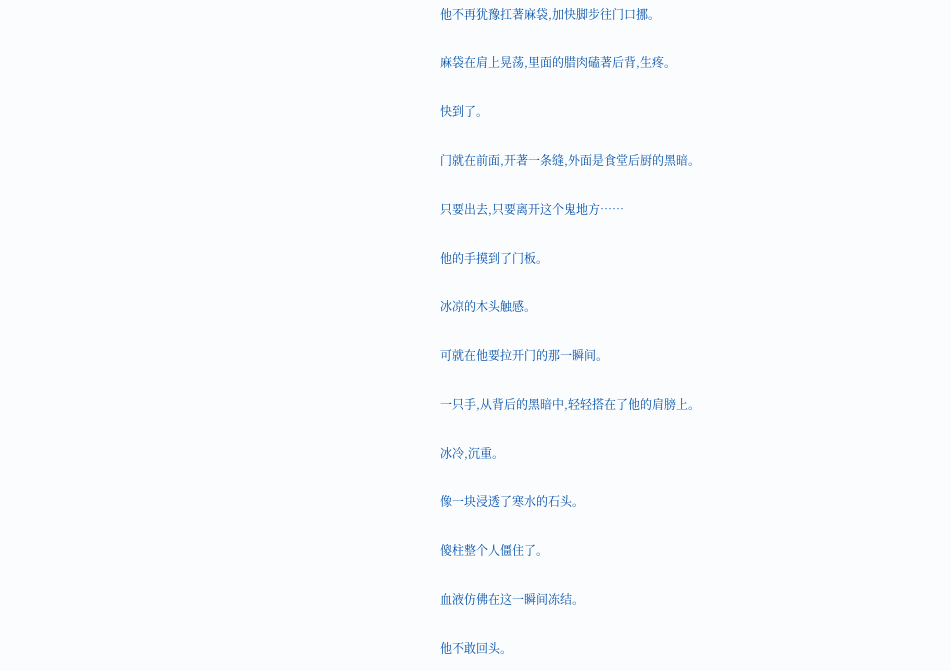他不再犹豫扛著麻袋,加快脚步往门口挪。

麻袋在肩上晃荡,里面的腊肉磕著后背,生疼。

快到了。

门就在前面,开著一条缝,外面是食堂后厨的黑暗。

只要出去,只要离开这个鬼地方……

他的手摸到了门板。

冰凉的木头触感。

可就在他要拉开门的那一瞬间。

一只手,从背后的黑暗中,轻轻搭在了他的肩膀上。

冰冷,沉重。

像一块浸透了寒水的石头。

傻柱整个人僵住了。

血液仿佛在这一瞬间冻结。

他不敢回头。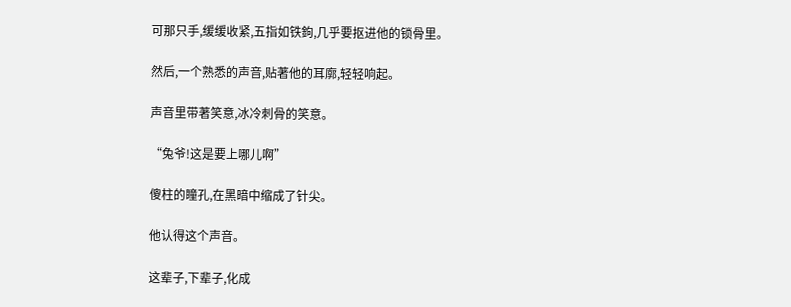可那只手,缓缓收紧,五指如铁鉤,几乎要抠进他的锁骨里。

然后,一个熟悉的声音,贴著他的耳廓,轻轻响起。

声音里带著笑意,冰冷刺骨的笑意。

“兔爷!这是要上哪儿啊”

傻柱的瞳孔,在黑暗中缩成了针尖。

他认得这个声音。

这辈子,下辈子,化成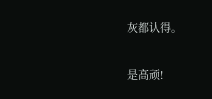灰都认得。

是高顽!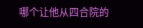哪个让他从四合院的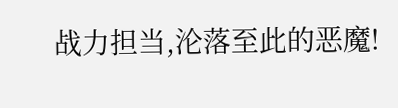战力担当,沦落至此的恶魔!